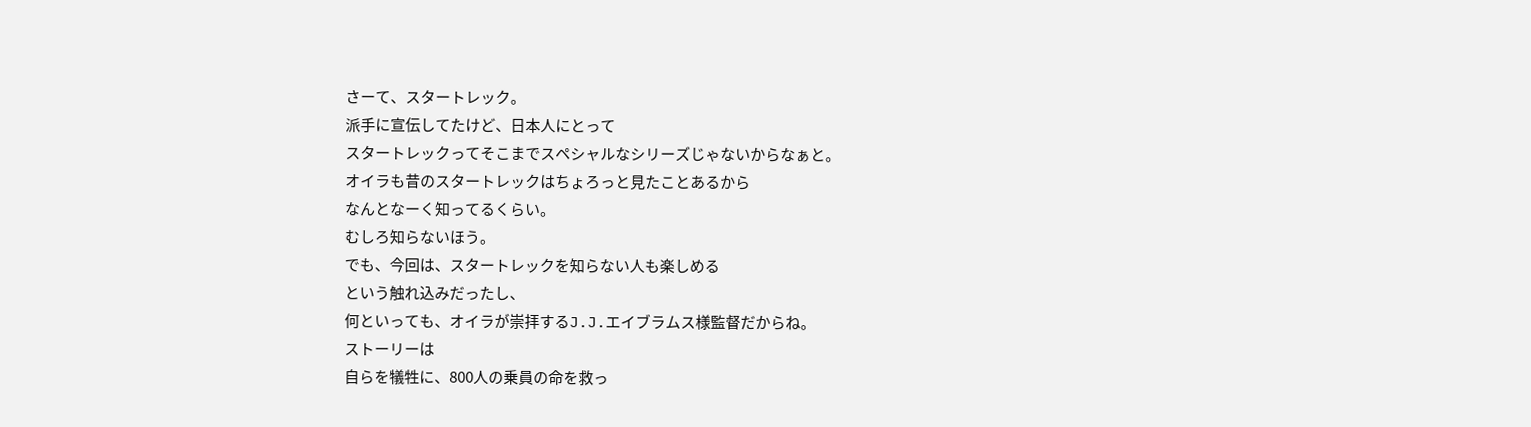さーて、スタートレック。
派手に宣伝してたけど、日本人にとって
スタートレックってそこまでスペシャルなシリーズじゃないからなぁと。
オイラも昔のスタートレックはちょろっと見たことあるから
なんとなーく知ってるくらい。
むしろ知らないほう。
でも、今回は、スタートレックを知らない人も楽しめる
という触れ込みだったし、
何といっても、オイラが崇拝するJ.J.エイブラムス様監督だからね。
ストーリーは
自らを犠牲に、800人の乗員の命を救っ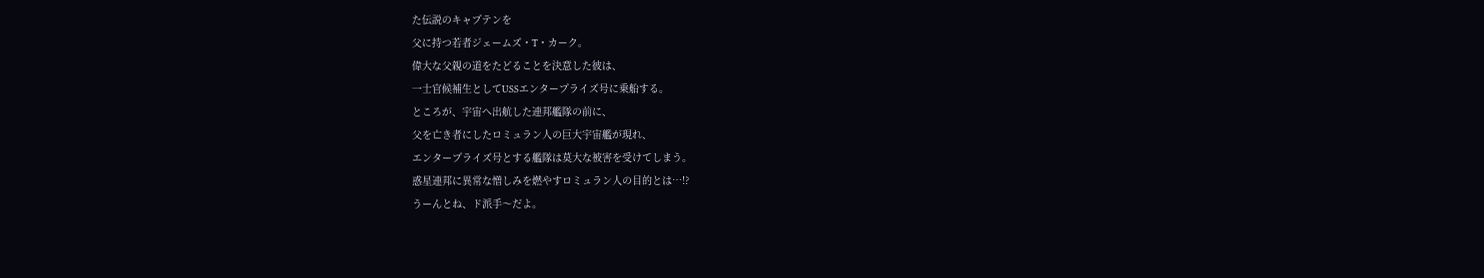た伝説のキャプテンを
父に持つ若者ジェームズ・T・カーク。
偉大な父親の道をたどることを決意した彼は、
一士官候補生としてUSSエンタープライズ号に乗船する。
ところが、宇宙へ出航した連邦艦隊の前に、
父を亡き者にしたロミュラン人の巨大宇宙艦が現れ、
エンタープライズ号とする艦隊は莫大な被害を受けてしまう。
惑星連邦に異常な憎しみを燃やすロミュラン人の目的とは…!?
うーんとね、ド派手〜だよ。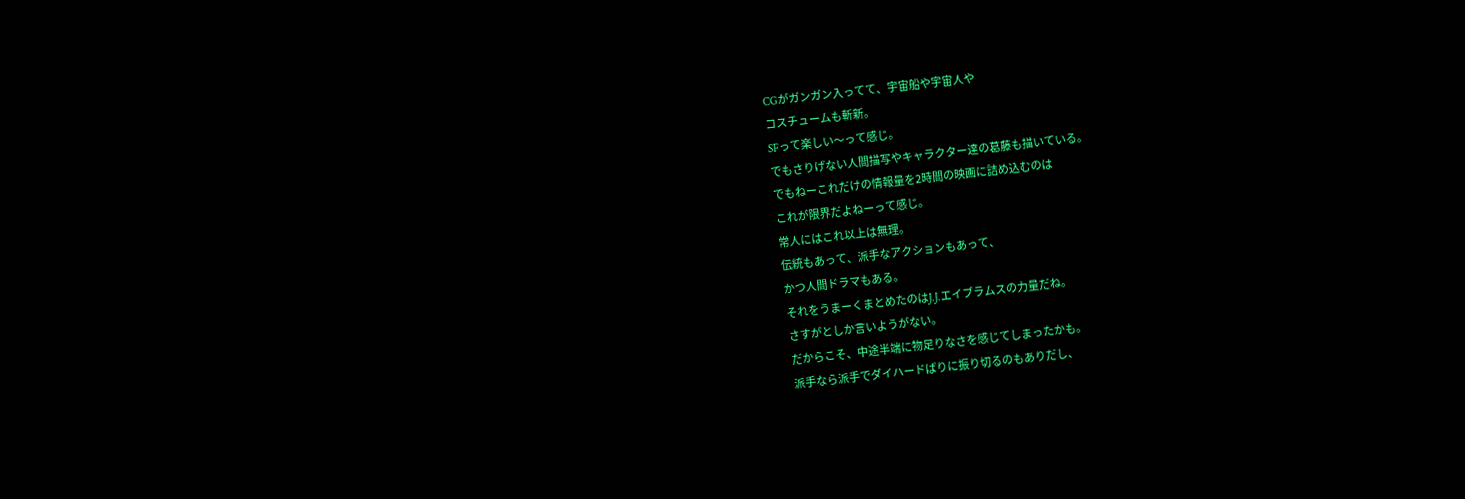CGがガンガン入ってて、宇宙船や宇宙人や
コスチュームも斬新。
SFって楽しい〜って感じ。
でもさりげない人間描写やキャラクター達の葛藤も描いている。
でもねーこれだけの情報量を2時間の映画に詰め込むのは
これが限界だよねーって感じ。
常人にはこれ以上は無理。
伝統もあって、派手なアクションもあって、
かつ人間ドラマもある。
それをうまーくまとめたのはJ.J.エイブラムスの力量だね。
さすがとしか言いようがない。
だからこそ、中途半端に物足りなさを感じてしまったかも。
派手なら派手でダイハードばりに振り切るのもありだし、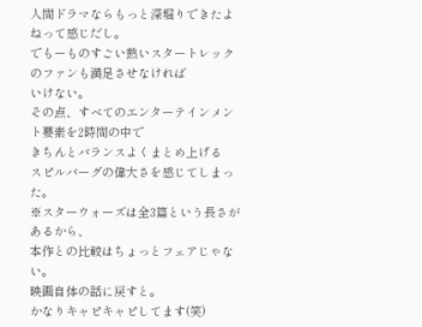人間ドラマならもっと深堀りできたよねって感じだし。
でもーものすごい熱いスタートレックのファンも満足させなければ
いけない。
その点、すべてのエンターテインメント要素を2時間の中で
きちんとバランスよくまとめ上げる
スピルバーグの偉大さを感じてしまった。
※スターウォーズは全3篇という長さがあるから、
本作との比較はちょっとフェアじゃない。
映画自体の話に戻すと。
かなりキャピキャピしてます(笑)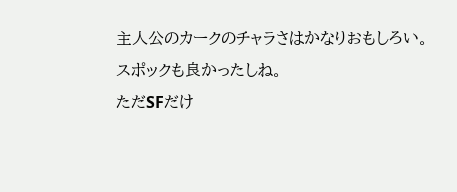主人公のカークのチャラさはかなりおもしろい。
スポックも良かったしね。
ただSFだけ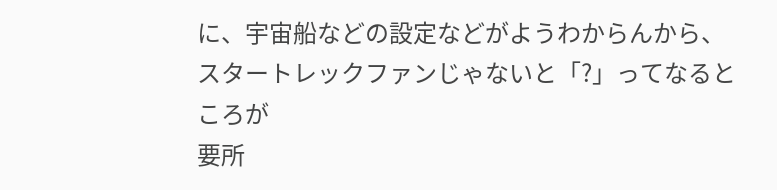に、宇宙船などの設定などがようわからんから、
スタートレックファンじゃないと「?」ってなるところが
要所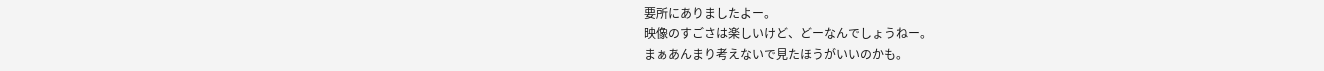要所にありましたよー。
映像のすごさは楽しいけど、どーなんでしょうねー。
まぁあんまり考えないで見たほうがいいのかも。